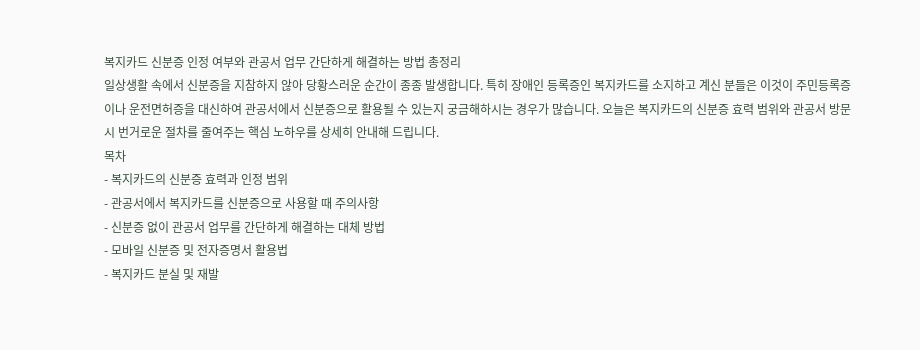복지카드 신분증 인정 여부와 관공서 업무 간단하게 해결하는 방법 총정리
일상생활 속에서 신분증을 지참하지 않아 당황스러운 순간이 종종 발생합니다. 특히 장애인 등록증인 복지카드를 소지하고 계신 분들은 이것이 주민등록증이나 운전면허증을 대신하여 관공서에서 신분증으로 활용될 수 있는지 궁금해하시는 경우가 많습니다. 오늘은 복지카드의 신분증 효력 범위와 관공서 방문 시 번거로운 절차를 줄여주는 핵심 노하우를 상세히 안내해 드립니다.
목차
- 복지카드의 신분증 효력과 인정 범위
- 관공서에서 복지카드를 신분증으로 사용할 때 주의사항
- 신분증 없이 관공서 업무를 간단하게 해결하는 대체 방법
- 모바일 신분증 및 전자증명서 활용법
- 복지카드 분실 및 재발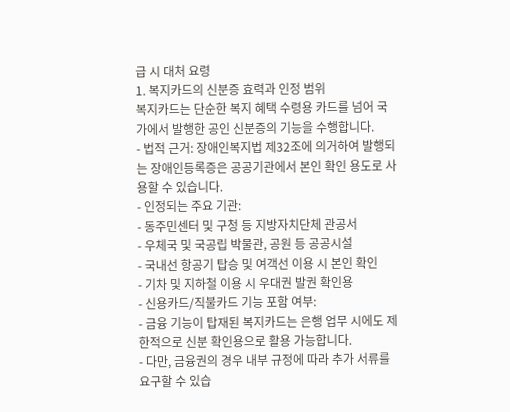급 시 대처 요령
1. 복지카드의 신분증 효력과 인정 범위
복지카드는 단순한 복지 혜택 수령용 카드를 넘어 국가에서 발행한 공인 신분증의 기능을 수행합니다.
- 법적 근거: 장애인복지법 제32조에 의거하여 발행되는 장애인등록증은 공공기관에서 본인 확인 용도로 사용할 수 있습니다.
- 인정되는 주요 기관:
- 동주민센터 및 구청 등 지방자치단체 관공서
- 우체국 및 국공립 박물관, 공원 등 공공시설
- 국내선 항공기 탑승 및 여객선 이용 시 본인 확인
- 기차 및 지하철 이용 시 우대권 발권 확인용
- 신용카드/직불카드 기능 포함 여부:
- 금융 기능이 탑재된 복지카드는 은행 업무 시에도 제한적으로 신분 확인용으로 활용 가능합니다.
- 다만, 금융권의 경우 내부 규정에 따라 추가 서류를 요구할 수 있습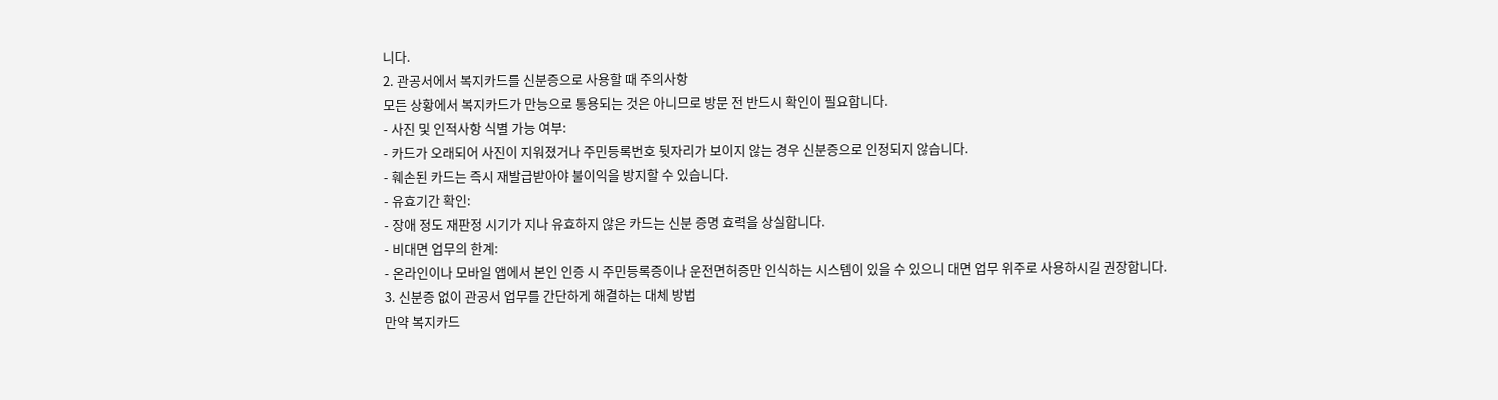니다.
2. 관공서에서 복지카드를 신분증으로 사용할 때 주의사항
모든 상황에서 복지카드가 만능으로 통용되는 것은 아니므로 방문 전 반드시 확인이 필요합니다.
- 사진 및 인적사항 식별 가능 여부:
- 카드가 오래되어 사진이 지워졌거나 주민등록번호 뒷자리가 보이지 않는 경우 신분증으로 인정되지 않습니다.
- 훼손된 카드는 즉시 재발급받아야 불이익을 방지할 수 있습니다.
- 유효기간 확인:
- 장애 정도 재판정 시기가 지나 유효하지 않은 카드는 신분 증명 효력을 상실합니다.
- 비대면 업무의 한계:
- 온라인이나 모바일 앱에서 본인 인증 시 주민등록증이나 운전면허증만 인식하는 시스템이 있을 수 있으니 대면 업무 위주로 사용하시길 권장합니다.
3. 신분증 없이 관공서 업무를 간단하게 해결하는 대체 방법
만약 복지카드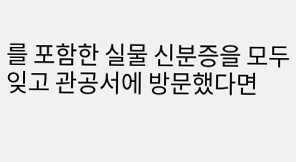를 포함한 실물 신분증을 모두 잊고 관공서에 방문했다면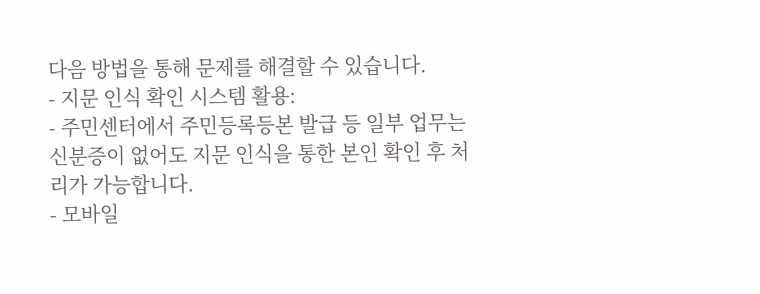다음 방법을 통해 문제를 해결할 수 있습니다.
- 지문 인식 확인 시스템 활용:
- 주민센터에서 주민등록등본 발급 등 일부 업무는 신분증이 없어도 지문 인식을 통한 본인 확인 후 처리가 가능합니다.
- 모바일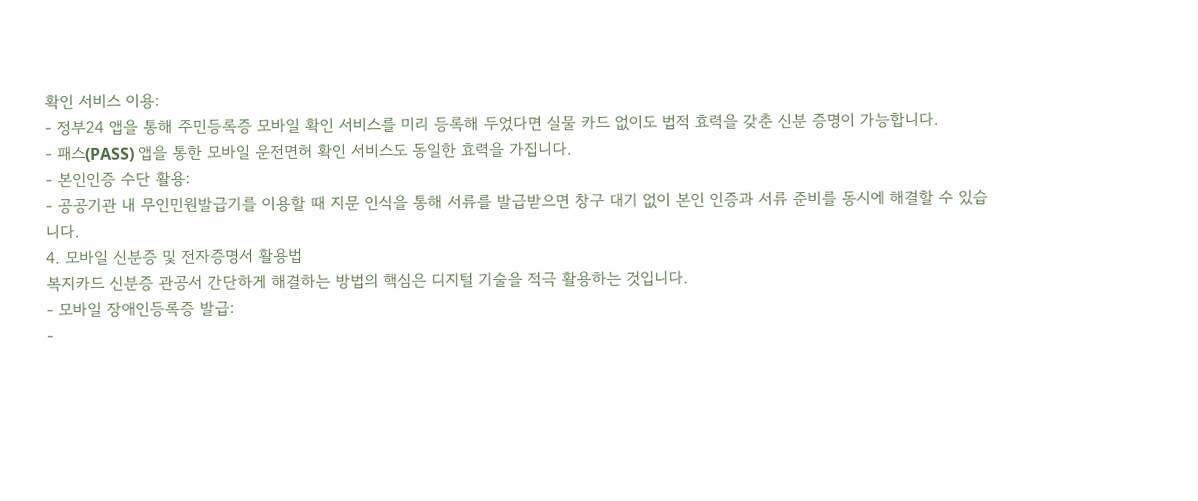확인 서비스 이용:
- 정부24 앱을 통해 주민등록증 모바일 확인 서비스를 미리 등록해 두었다면 실물 카드 없이도 법적 효력을 갖춘 신분 증명이 가능합니다.
- 패스(PASS) 앱을 통한 모바일 운전면허 확인 서비스도 동일한 효력을 가집니다.
- 본인인증 수단 활용:
- 공공기관 내 무인민원발급기를 이용할 때 지문 인식을 통해 서류를 발급받으면 창구 대기 없이 본인 인증과 서류 준비를 동시에 해결할 수 있습니다.
4. 모바일 신분증 및 전자증명서 활용법
복지카드 신분증 관공서 간단하게 해결하는 방법의 핵심은 디지털 기술을 적극 활용하는 것입니다.
- 모바일 장애인등록증 발급:
-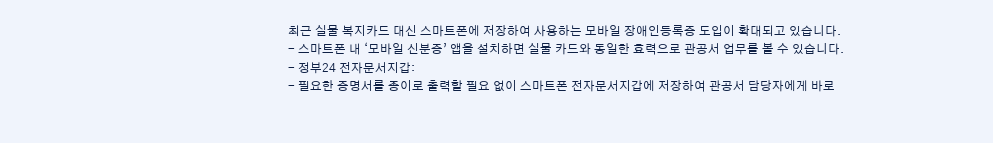최근 실물 복지카드 대신 스마트폰에 저장하여 사용하는 모바일 장애인등록증 도입이 확대되고 있습니다.
- 스마트폰 내 ‘모바일 신분증’ 앱을 설치하면 실물 카드와 동일한 효력으로 관공서 업무를 볼 수 있습니다.
- 정부24 전자문서지갑:
- 필요한 증명서를 종이로 출력할 필요 없이 스마트폰 전자문서지갑에 저장하여 관공서 담당자에게 바로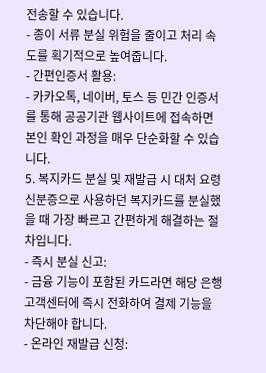전송할 수 있습니다.
- 종이 서류 분실 위험을 줄이고 처리 속도를 획기적으로 높여줍니다.
- 간편인증서 활용:
- 카카오톡, 네이버, 토스 등 민간 인증서를 통해 공공기관 웹사이트에 접속하면 본인 확인 과정을 매우 단순화할 수 있습니다.
5. 복지카드 분실 및 재발급 시 대처 요령
신분증으로 사용하던 복지카드를 분실했을 때 가장 빠르고 간편하게 해결하는 절차입니다.
- 즉시 분실 신고:
- 금융 기능이 포함된 카드라면 해당 은행 고객센터에 즉시 전화하여 결제 기능을 차단해야 합니다.
- 온라인 재발급 신청: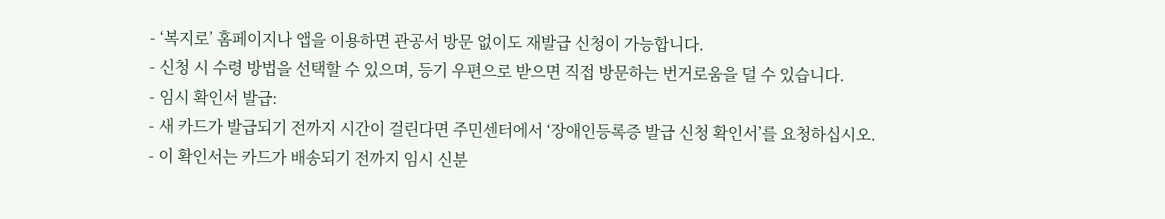- ‘복지로’ 홈페이지나 앱을 이용하면 관공서 방문 없이도 재발급 신청이 가능합니다.
- 신청 시 수령 방법을 선택할 수 있으며, 등기 우편으로 받으면 직접 방문하는 번거로움을 덜 수 있습니다.
- 임시 확인서 발급:
- 새 카드가 발급되기 전까지 시간이 걸린다면 주민센터에서 ‘장애인등록증 발급 신청 확인서’를 요청하십시오.
- 이 확인서는 카드가 배송되기 전까지 임시 신분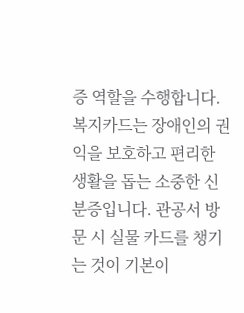증 역할을 수행합니다.
복지카드는 장애인의 권익을 보호하고 편리한 생활을 돕는 소중한 신분증입니다. 관공서 방문 시 실물 카드를 챙기는 것이 기본이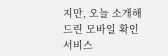지만, 오늘 소개해 드린 모바일 확인 서비스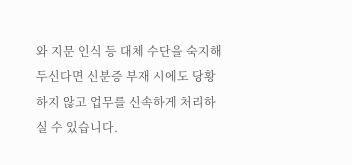와 지문 인식 등 대체 수단을 숙지해 두신다면 신분증 부재 시에도 당황하지 않고 업무를 신속하게 처리하실 수 있습니다.